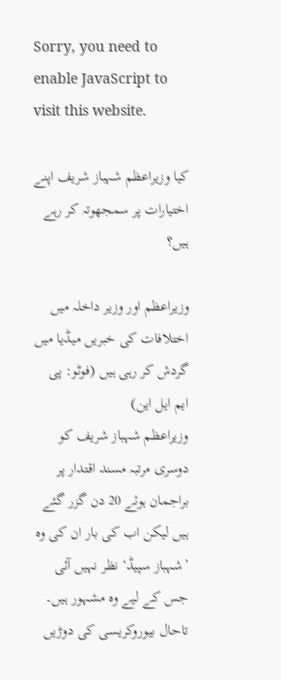Sorry, you need to enable JavaScript to visit this website.

کیا وزیراعظم شہباز شریف اپنے اختیارات پر سمجھوتہ کر رہے ہیں؟

وزیراعظم اور وزیر داخلہ میں اختلافات کی خبریں میڈیا میں گردش کر رہی ہیں (فوٹو: پی ایم ایل این)
وزیراعظم شہباز شریف کو دوسری مرتبہ مسند اقتدار پر براجمان ہوئے 20 دن گزر گئے ہیں لیکن اب کی بار ان کی وہ ’شہباز سپیڈ‘ نظر نہیں آئی جس کے لیے وہ مشہور ہیں۔ تاحال بیوروکریسی کی دوڑیں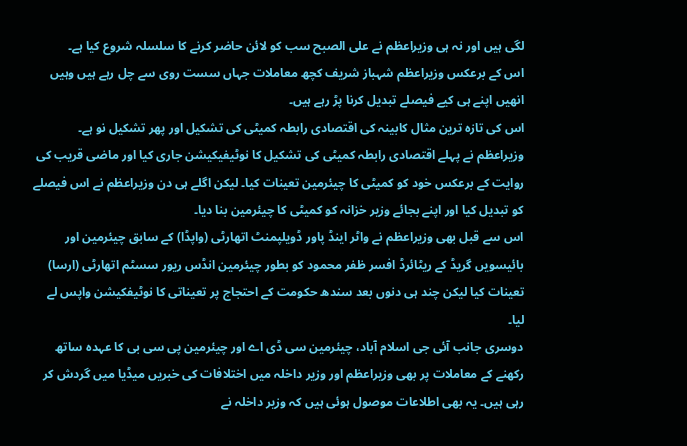لگی ہیں اور نہ ہی وزیراعظم نے علی الصبح سب کو لائن حاضر کرنے کا سلسلہ شروع کیا ہے۔
اس کے برعکس وزیراعظم شہباز شریف کچھ معاملات جہاں سست روی سے چل رہے ہیں وہیں انھیں اپنے ہی کیے فیصلے تبدیل کرنا پڑ رہے ہیں۔
اس کی تازہ ترین مثال کابینہ کی اقتصادی رابطہ کمیٹی کی تشکیل اور پھر تشکیل نو ہے۔ وزیراعظم نے پہلے اقتصادی رابطہ کمیٹی کی تشکیل کا نوٹیفیکیشن جاری کیا اور ماضی قریب کی روایت کے برعکس خود کو کمیٹی کا چیئرمین تعینات کیا۔ لیکن اگلے ہی دن وزیراعظم نے اس فیصلے کو تبدیل کیا اور اپنے بجائے وزیر خزانہ کو کمیٹی کا چیئرمین بنا دیا۔
اس سے قبل بھی وزیراعظم نے واٹر اینڈ پاور ڈویلپمنٹ اتھارٹی (واپڈا) کے سابق چیئرمین اور بائیسویں گریڈ کے ریٹائرڈ افسر ظفر محمود کو بطور چیئرمین انڈس ریور سسٹم اتھارٹی (ارسا) تعینات کیا لیکن چند ہی دنوں بعد سندھ حکومت کے احتجاج پر تعیناتی کا نوٹیفکیشن واپس لے لیا۔
دوسری جانب آئی جی اسلام آباد، چیئرمین سی ڈی اے اور چیئرمین پی سی بی کا عہدہ ساتھ رکھنے کے معاملات پر بھی وزیراعظم اور وزیر داخلہ میں اختلافات کی خبریں میڈیا میں گردش کر رہی ہیں۔ یہ بھی اطلاعات موصول ہوئی ہیں کہ وزیر داخلہ نے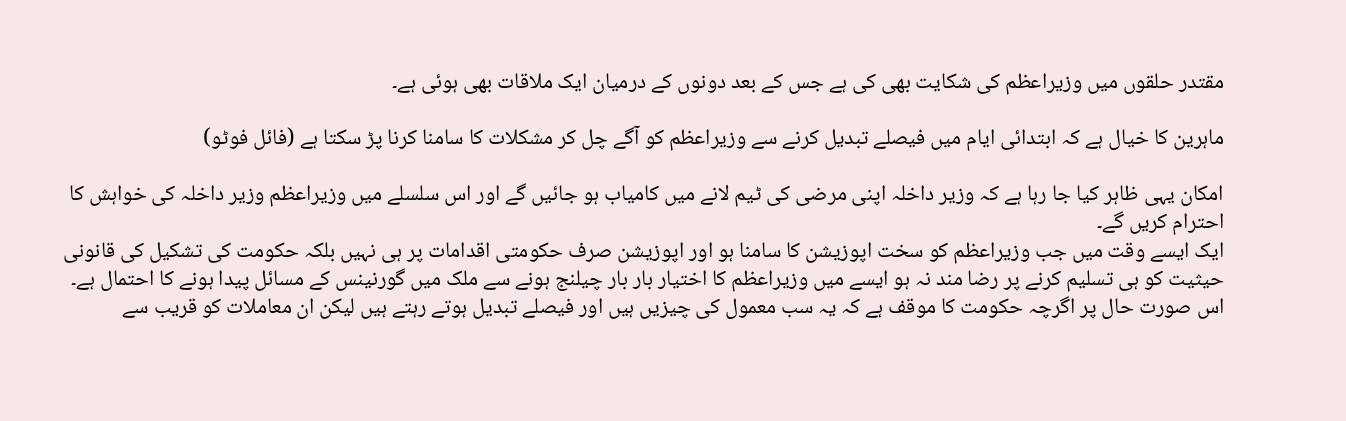مقتدر حلقوں میں وزیراعظم کی شکایت بھی کی ہے جس کے بعد دونوں کے درمیان ایک ملاقات بھی ہوئی ہے۔

ماہرین کا خیال ہے کہ ابتدائی ایام میں فیصلے تبدیل کرنے سے وزیراعظم کو آگے چل کر مشکلات کا سامنا کرنا پڑ سکتا ہے (فائل فوٹو)

امکان یہی ظاہر کیا جا رہا ہے کہ وزیر داخلہ اپنی مرضی کی ٹیم لانے میں کامیاب ہو جائیں گے اور اس سلسلے میں وزیراعظم وزیر داخلہ کی خواہش کا احترام کریں گے۔
ایک ایسے وقت میں جب وزیراعظم کو سخت اپوزیشن کا سامنا ہو اور اپوزیشن صرف حکومتی اقدامات پر ہی نہیں بلکہ حکومت کی تشکیل کی قانونی حیثیت کو ہی تسلیم کرنے پر رضا مند نہ ہو ایسے میں وزیراعظم کا اختیار بار بار چیلنج ہونے سے ملک میں گورنینس کے مسائل پیدا ہونے کا احتمال ہے۔
اس صورت حال پر اگرچہ حکومت کا موقف ہے کہ یہ سب معمول کی چیزیں ہیں اور فیصلے تبدیل ہوتے رہتے ہیں لیکن ان معاملات کو قریب سے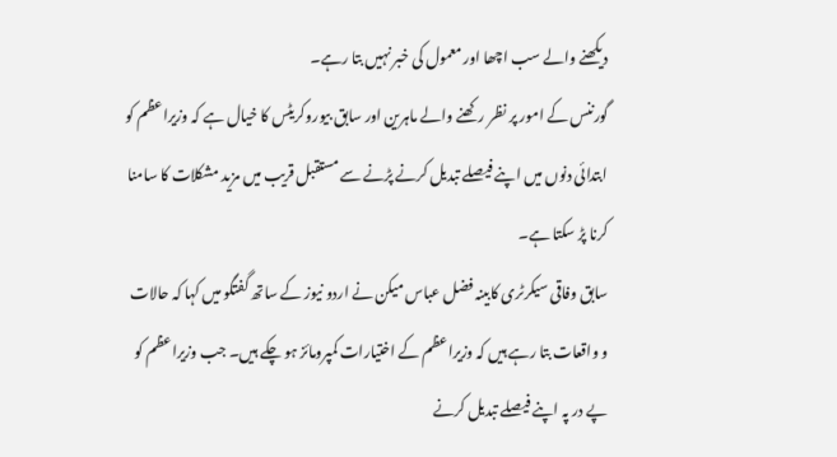دیکھنے والے سب اچھا اور معمول کی خبر نہیں بتا رہے۔
گورننس کے امور پر نظر رکھنے والے ماہرین اور سابق بیوروکریٹس کا خیال ہے کہ وزیراعظم کو ابتدائی دنوں میں اپنے فیصلے تبدیل کرنے پڑنے سے مستقبل قریب میں مزید مشکلات کا سامنا کرنا پڑ سکتا ہے۔
سابق وفاقی سیکرٹری کابینہ فضل عباس میکن نے اردو نیوز کے ساتھ گفتگو میں کہا کہ حالات و واقعات بتا رہے ہیں کہ وزیراعظم کے اختیارات کمپرومائز ہو چکے ہیں۔ جب وزیراعظم کو پے در پہ اپنے فیصلے تبدیل کرنے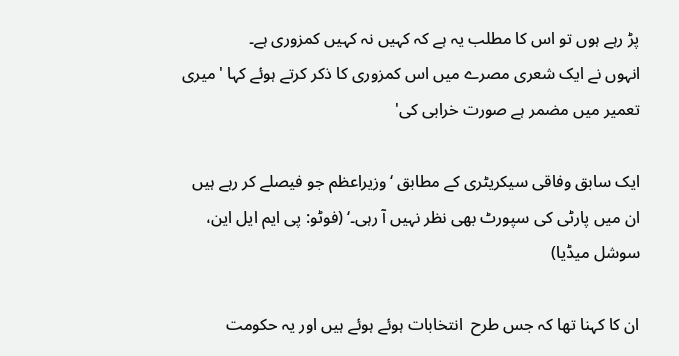پڑ رہے ہوں تو اس کا مطلب یہ ہے کہ کہیں نہ کہیں کمزوری ہے۔
انہوں نے ایک شعری مصرے میں اس کمزوری کا ذکر کرتے ہوئے کہا 'میری تعمیر میں مضمر ہے صورت خرابی کی'

ایک سابق وفاقی سیکریٹری کے مطابق ‘وزیراعظم جو فیصلے کر رہے ہیں ان میں پارٹی کی سپورٹ بھی نظر نہیں آ رہی۔‘ (فوٹو: پی ایم ایل این، سوشل میڈیا)

ان کا کہنا تھا کہ جس طرح  انتخابات ہوئے ہوئے ہیں اور یہ حکومت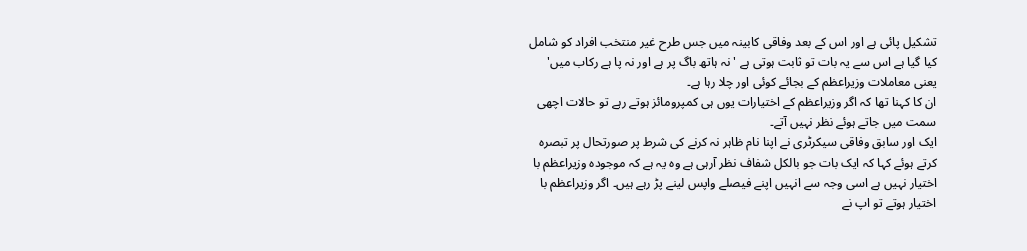تشکیل پائی ہے اور اس کے بعد وفاقی کابینہ میں جس طرح غیر منتخب افراد کو شامل کیا گیا ہے اس سے یہ بات تو ثابت ہوتی ہے 'نہ ہاتھ باگ پر ہے اور نہ پا ہے رکاب میں' یعنی معاملات وزیراعظم کے بجائے کوئی اور چلا رہا ہے۔
ان کا کہنا تھا کہ اگر وزیراعظم کے اختیارات یوں ہی کمپرومائز ہوتے رہے تو حالات اچھی سمت میں جاتے ہوئے نظر نہیں آتے۔
ایک اور سابق وفاقی سیکرٹری نے اپنا نام ظاہر نہ کرنے کی شرط پر صورتحال پر تبصرہ کرتے ہوئے کہا کہ ایک بات جو بالکل شفاف نظر آرہی ہے وہ یہ ہے کہ موجودہ وزیراعظم با اختیار نہیں ہے اسی وجہ سے انہیں اپنے فیصلے واپس لینے پڑ رہے ہیں۔ اگر وزیراعظم با اختیار ہوتے تو اپ نے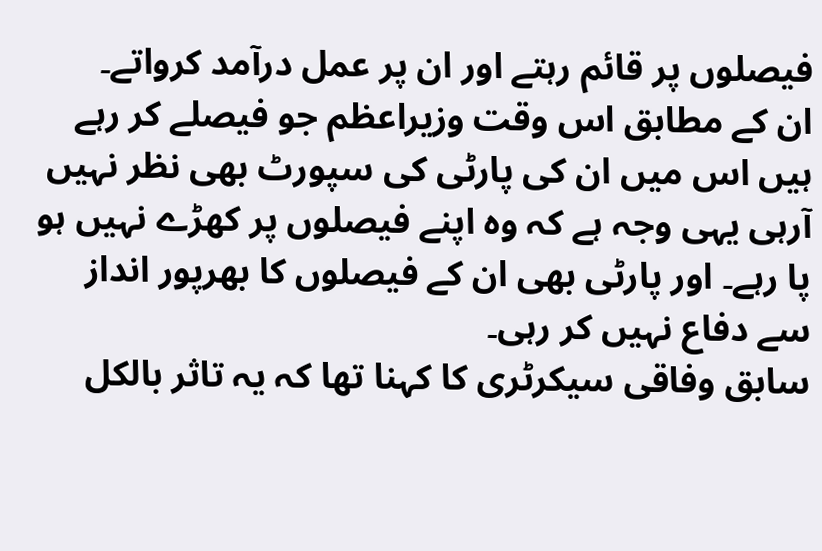فیصلوں پر قائم رہتے اور ان پر عمل درآمد کرواتے۔
ان کے مطابق اس وقت وزیراعظم جو فیصلے کر رہے ہیں اس میں ان کی پارٹی کی سپورٹ بھی نظر نہیں آرہی یہی وجہ ہے کہ وہ اپنے فیصلوں پر کھڑے نہیں ہو پا رہے۔ اور پارٹی بھی ان کے فیصلوں کا بھرپور انداز سے دفاع نہیں کر رہی۔
سابق وفاقی سیکرٹری کا کہنا تھا کہ یہ تاثر بالکل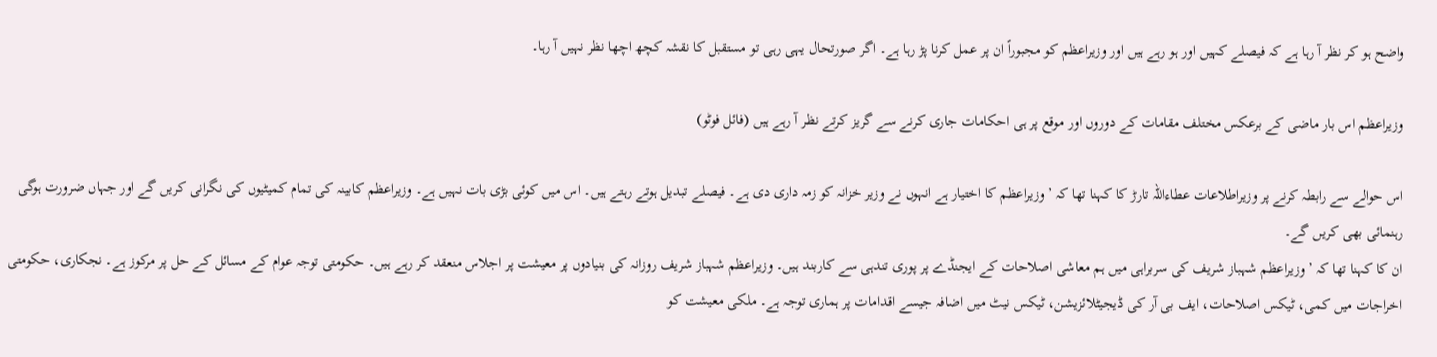واضح ہو کر نظر آ رہا ہے کہ فیصلے کہیں اور ہو رہے ہیں اور وزیراعظم کو مجبوراً ان پر عمل کرنا پڑ رہا ہے۔ اگر صورتحال یہی رہی تو مستقبل کا نقشہ کچھ اچھا نظر نہیں آ رہا۔

وزیراعظم اس بار ماضی کے برعکس مختلف مقامات کے دوروں اور موقع پر ہی احکامات جاری کرنے سے گریز کرتے نظر آ رہے ہیں (فائل فوٹو)

اس حوالے سے رابطہ کرنے پر وزیراطلاعات عطاءاللہ تارڑ کا کہنا تھا کہ ’وزیراعظم کا اختیار ہے انہوں نے وزیر خزانہ کو زمہ داری دی ہے۔ فیصلے تبدیل ہوتے رہتے ہیں۔ اس میں کوئی بڑی بات نہیں ہے۔ وزیراعظم کابینہ کی تمام کمیٹیوں کی نگرانی کریں گے اور جہاں ضرورت ہوگی رہنمائی بھی کریں گے۔
ان کا کہنا تھا کہ ’وزیراعظم شہباز شریف کی سربراہی میں ہم معاشی اصلاحات کے ایجنڈے پر پوری تندہی سے کاربند ہیں۔ وزیراعظم شہباز شریف روزانہ کی بنیادوں پر معیشت پر اجلاس منعقد کر رہے ہیں۔ حکومتی توجہ عوام کے مسائل کے حل پر مرکوز ہے۔ نجکاری، حکومتی اخراجات میں کمی، ٹیکس اصلاحات، ایف بی آر کی ڈیجیٹلائزیشن، ٹیکس نیٹ میں اضافہ جیسے اقدامات پر ہماری توجہ ہے۔ ملکی معیشت کو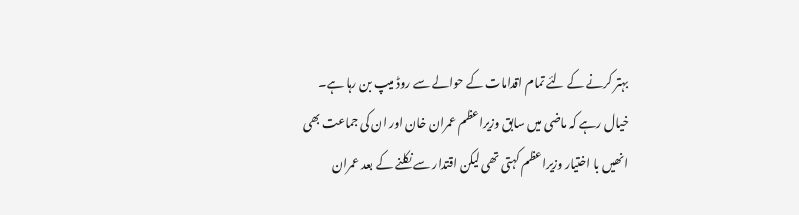بہتر کرنے کے لئے تمام اقدامات کے حوالے سے روڈ میپ بن رہا ہے۔
خیال رہے کہ ماضی میں سابق وزیراعظم عمران خان اور ان کی جماعت بھی انھیں با اختیار وزیراعظم کہتی تھی لیکن اقتدار سے نکلنے کے بعد عمران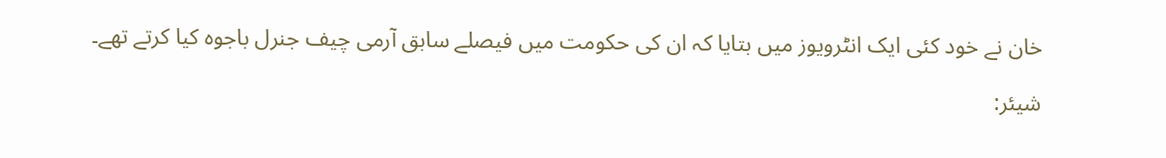خان نے خود کئی ایک انٹرویوز میں بتایا کہ ان کی حکومت میں فیصلے سابق آرمی چیف جنرل باجوہ کیا کرتے تھے۔

شیئر: